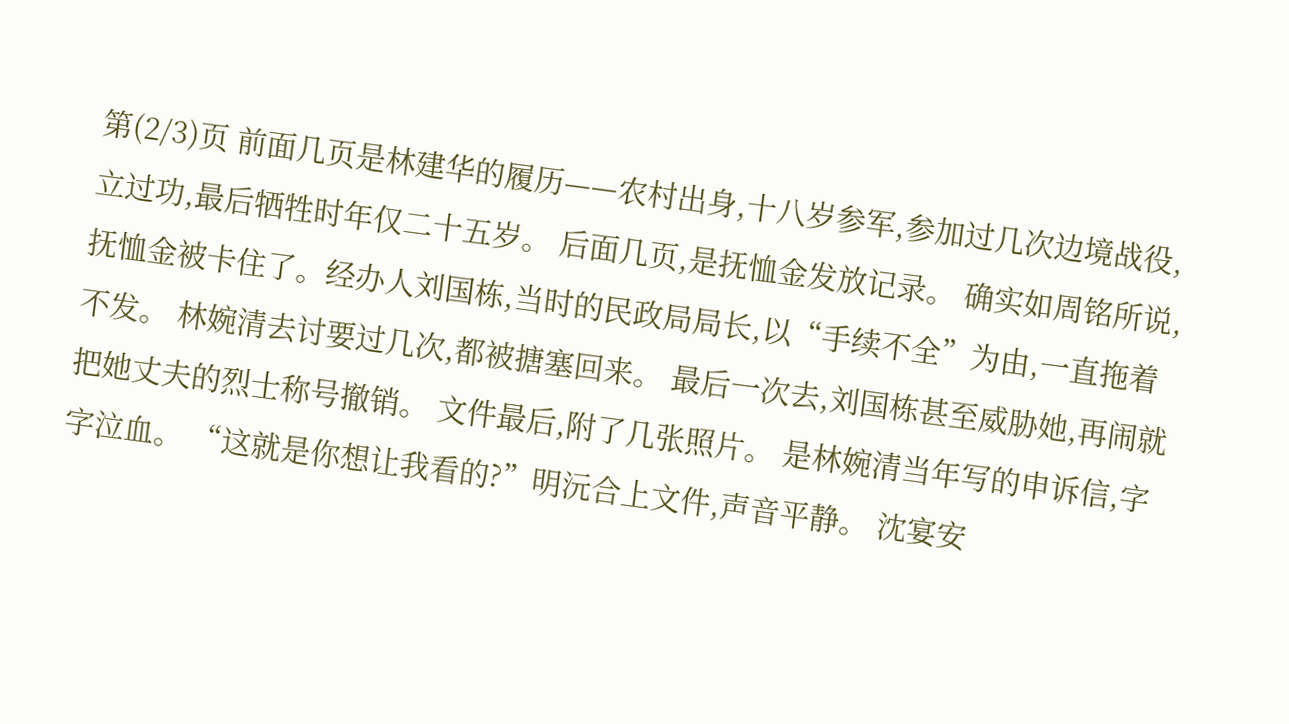第(2/3)页 前面几页是林建华的履历——农村出身,十八岁参军,参加过几次边境战役,立过功,最后牺牲时年仅二十五岁。 后面几页,是抚恤金发放记录。 确实如周铭所说,抚恤金被卡住了。经办人刘国栋,当时的民政局局长,以“手续不全”为由,一直拖着不发。 林婉清去讨要过几次,都被搪塞回来。 最后一次去,刘国栋甚至威胁她,再闹就把她丈夫的烈士称号撤销。 文件最后,附了几张照片。 是林婉清当年写的申诉信,字字泣血。 “这就是你想让我看的?”明沅合上文件,声音平静。 沈宴安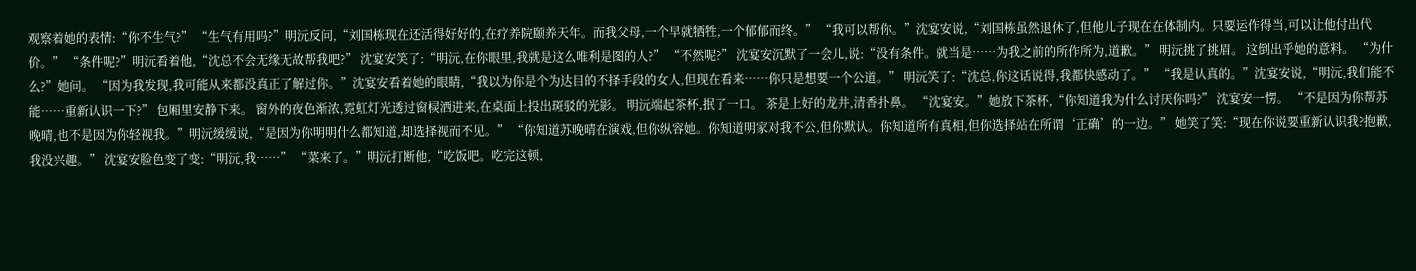观察着她的表情:“你不生气?” “生气有用吗?”明沅反问,“刘国栋现在还活得好好的,在疗养院颐养天年。而我父母,一个早就牺牲,一个郁郁而终。” “我可以帮你。”沈宴安说,“刘国栋虽然退休了,但他儿子现在在体制内。只要运作得当,可以让他付出代价。” “条件呢?”明沅看着他,“沈总不会无缘无故帮我吧?” 沈宴安笑了:“明沅,在你眼里,我就是这么唯利是图的人?” “不然呢?” 沈宴安沉默了一会儿,说:“没有条件。就当是……为我之前的所作所为,道歉。” 明沅挑了挑眉。 这倒出乎她的意料。 “为什么?”她问。 “因为我发现,我可能从来都没真正了解过你。”沈宴安看着她的眼睛,“我以为你是个为达目的不择手段的女人,但现在看来……你只是想要一个公道。” 明沅笑了:“沈总,你这话说得,我都快感动了。” “我是认真的。”沈宴安说,“明沅,我们能不能……重新认识一下?” 包厢里安静下来。 窗外的夜色渐浓,霓虹灯光透过窗棂洒进来,在桌面上投出斑驳的光影。 明沅端起茶杯,抿了一口。 茶是上好的龙井,清香扑鼻。 “沈宴安。”她放下茶杯,“你知道我为什么讨厌你吗?” 沈宴安一愣。 “不是因为你帮苏晚晴,也不是因为你轻视我。”明沅缓缓说,“是因为你明明什么都知道,却选择视而不见。” “你知道苏晚晴在演戏,但你纵容她。你知道明家对我不公,但你默认。你知道所有真相,但你选择站在所谓‘正确’的一边。” 她笑了笑:“现在你说要重新认识我?抱歉,我没兴趣。” 沈宴安脸色变了变:“明沅,我……” “菜来了。”明沅打断他,“吃饭吧。吃完这顿,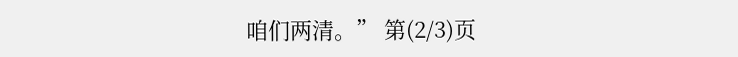咱们两清。” 第(2/3)页